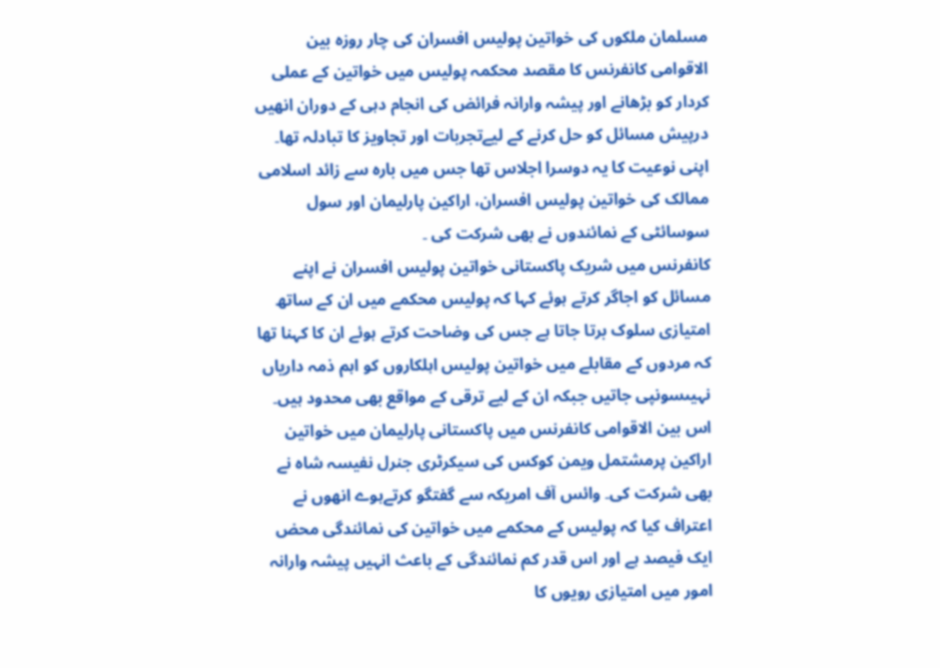مسلمان ملکوں کی خواتین پولیس افسران کی چار روزہ بین الاقوامی کانفرنس کا مقصد محکمہ پولیس میں خواتین کے عملی کردار کو بڑھانے اور پیشہ وارانہ فرائض کی انجام دہی کے دوران انھیں درپیش مسائل کو حل کرنے کے لیےتجربات اور تجاویز کا تبادلہ تھا۔
اپنی نوعیت کا یہ دوسرا اجلاس تھا جس میں بارہ سے زائد اسلامی ممالک کی خواتین پولیس افسران، اراکین پارلیمان اور سول سوسائٹی کے نمائندوں نے بھی شرکت کی ۔
کانفرنس میں شریک پاکستانی خواتین پولیس افسران نے اپنے مسائل کو اجاگر کرتے ہوئے کہا کہ پولیس محکمے میں ان کے ساتھ امتیازی سلوک برتا جاتا ہے جس کی وضاحت کرتے ہوئے ان کا کہنا تھا کہ مردوں کے مقابلے میں خواتین پولیس اہلکاروں کو اہم ذمہ داریاں نہیںسونپی جاتیں جبکہ ان کے لیے ترقی کے مواقع بھی محدود ہیں۔
اس بین الاقوامی کانفرنس میں پاکستانی پارلیمان میں خواتین اراکین پرمشتمل ویمن کوکس کی سیکرٹری جنرل نفیسہ شاہ نے بھی شرکت کی۔ وائس آف امریکہ سے گفتگو کرتےہوے انھوں نے اعتراف کیا کہ پولیس کے محکمے میں خواتین کی نمائندگی محض ایک فیصد ہے اور اس قدر کم نمائندگی کے باعث انہیں پیشہ وارانہ امور میں امتیازی رویوں کا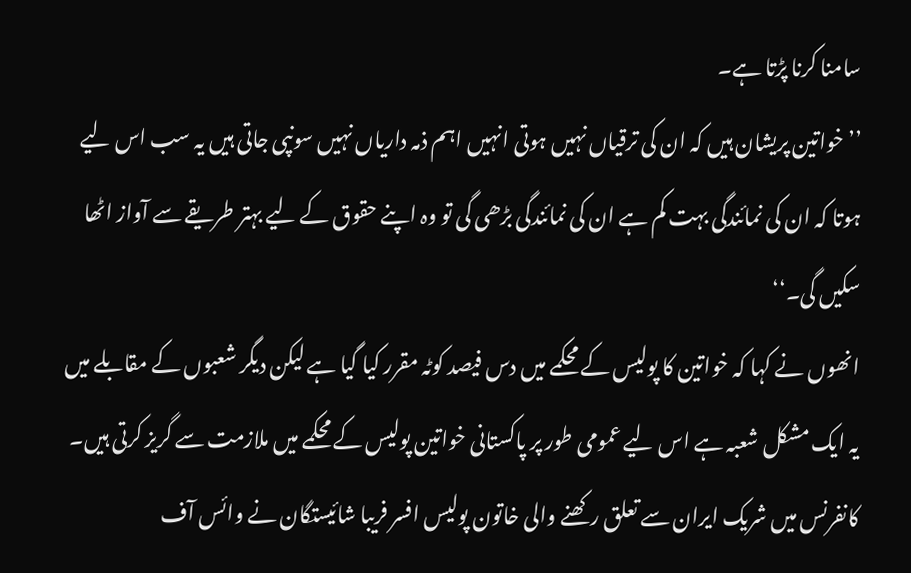سامنا کرنا پڑتا ہے۔
’’خواتین پریشان ہیں کہ ان کی ترقیاں نہیں ہوتی انہیں اہم ذمہ داریاں نہیں سونپی جاتی ہیں یہ سب اس لیے ہوتا کہ ان کی نمائندگی بہت کم ہے ان کی نمائندگی بڑھی گی تو وہ اپنے حقوق کے لیے بہتر طریقے سے آواز اٹھا سکیں گی۔‘‘
انھوں نے کہا کہ خواتین کا پولیس کے محکمے میں دس فیصد کوٹہ مقرر کیا گیا ہے لیکن دیگر شعبوں کے مقابلے میں یہ ایک مشکل شعبہ ہے اس لیے عمومی طور پر پاکستانی خواتین پولیس کے محکمے میں ملازمت سے گریز کرتی ہیں۔
کانفرنس میں شریک ایران سے تعلق رکھنے والی خاتون پولیس افسر فریبا شائیستگان نے وائس آف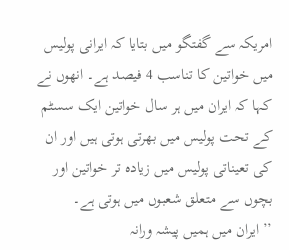امریکہ سے گفتگو میں بتایا کہ ایرانی پولیس میں خواتین کا تناسب 4 فیصد ہے۔ انھوں نے کہا کہ ایران میں ہر سال خواتین ایک سسٹم کے تحت پولیس میں بھرتی ہوتی ہیں اور ان کی تعیناتی پولیس میں زیادہ تر خواتین اور بچوں سے متعلق شعبوں میں ہوتی ہے۔
’’ایران میں ہمیں پیشہ ورانہ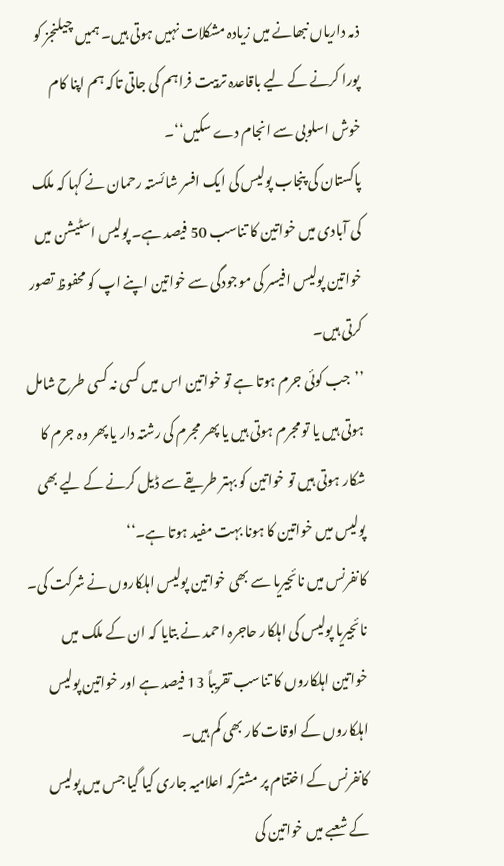ذمہ داریاں نبھانے میں زیادہ مشکلات نہیں ہوتی ہیں۔ ہمیں چیلنجز کو پورا کرنے کے لیے باقاعدہ تربیت فراہم کی جاتی تاکہ ہم اپنا کام خوش اسلوبی سے انجام دے سکیں‘‘۔
پاکستان کی پنجاب پولیس کی ایک افسر شائستہ رحمان نے کہا کہ ملک کی آبادی میں خواتین کا تناسب 50 فیصد ہے۔ پولیس اسٹیشن میں خواتین پولیس افیسر کی موجودگی سے خواتین اپنے اپ کو محفوظ تصور کرتی ہیں۔
’’جب کوئی جرم ہوتا ہے تو خواتین اس میں کسی نہ کسی طرح شامل ہوتی ہیں یا تو مجرم ہوتی ہیں یا پھر مجرم کی رشتہ دار یا پھر وہ جرم کا شکار ہوتی ہیں تو خواتین کو بہتر طریقے سے ڈیل کرنے کے لیے بھی پولیس میں خواتین کا ہونا بہت مفید ہوتا ہے۔‘‘
کانفرنس میں نائجیریا سے بھی خواتین پولیس اہلکاروں نے شرکت کی۔ نائجیریا پولیس کی اہلکار حاجرہ احمد نے بتایا کہ ان کے ملک میں خواتین اہلکاروں کا تناسب تقریباً 13 فیصد ہے اور خواتین پولیس اہلکاروں کے اوقات کار بھی کم ہیں۔
کانفرنس کے اختتام پر مشترکہ اعلامیہ جاری کیا گیا جس میں پولیس کے شعبے میں خواتین کی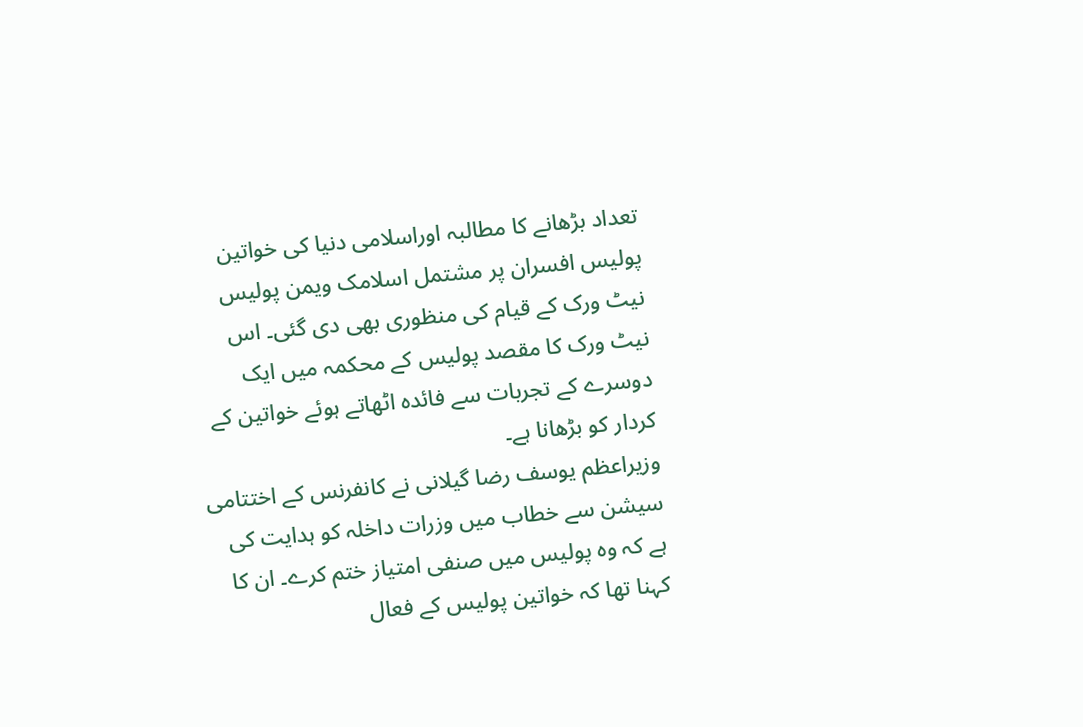تعداد بڑھانے کا مطالبہ اوراسلامی دنیا کی خواتین پولیس افسران پر مشتمل اسلامک ویمن پولیس نیٹ ورک کے قیام کی منظوری بھی دی گئی۔ اس نیٹ ورک کا مقصد پولیس کے محکمہ میں ایک دوسرے کے تجربات سے فائدہ اٹھاتے ہوئے خواتین کے کردار کو بڑھانا ہے۔
وزیراعظم یوسف رضا گیلانی نے کانفرنس کے اختتامی سیشن سے خطاب میں وزرات داخلہ کو ہدایت کی ہے کہ وہ پولیس میں صنفی امتیاز ختم کرے۔ ان کا کہنا تھا کہ خواتین پولیس کے فعال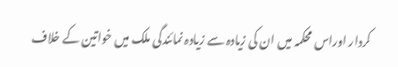کردار اوراس محکمہ میں ان کی زیادہ سے زیادہ نمائندگی ملک میں خواتین کے خلاف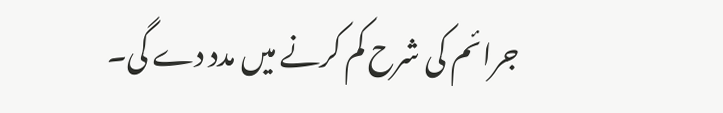جرائم کی شرح کم کرنے میں مدد دے گی۔